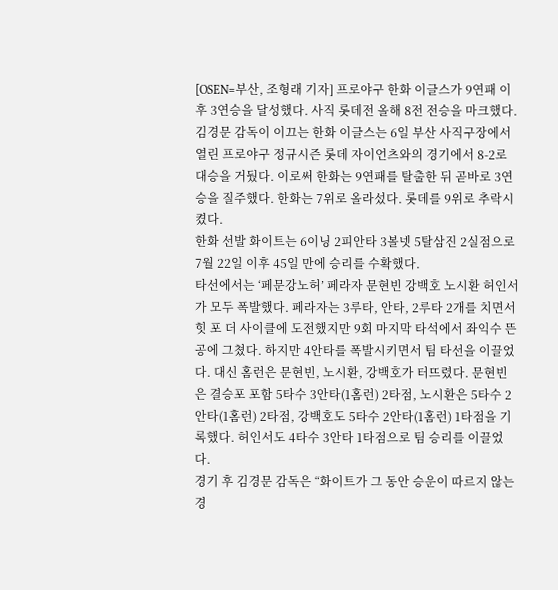[OSEN=부산, 조형래 기자] 프로야구 한화 이글스가 9연패 이후 3연승을 달성했다. 사직 롯데전 올해 8전 전승을 마크했다.
김경문 감독이 이끄는 한화 이글스는 6일 부산 사직구장에서 열린 프로야구 정규시즌 롯데 자이언츠와의 경기에서 8-2로 대승을 거뒀다. 이로써 한화는 9연패를 탈출한 뒤 곧바로 3연승을 질주했다. 한화는 7위로 올라섰다. 롯데를 9위로 추락시켰다.
한화 선발 화이트는 6이닝 2피안타 3볼넷 5탈삼진 2실점으로 7월 22일 이후 45일 만에 승리를 수확했다.
타선에서는 ‘페문강노허’ 페라자 문현빈 강백호 노시환 허인서가 모두 폭발했다. 페라자는 3루타, 안타, 2루타 2개를 치면서 힛 포 더 사이클에 도전했지만 9회 마지막 타석에서 좌익수 뜬공에 그쳤다. 하지만 4안타를 폭발시키면서 팀 타선을 이끌었다. 대신 홈런은 문현빈, 노시환, 강백호가 터뜨렸다. 문현빈은 결승포 포함 5타수 3안타(1홈런) 2타점, 노시환은 5타수 2안타(1홈런) 2타점, 강백호도 5타수 2안타(1홈런) 1타점을 기록했다. 허인서도 4타수 3안타 1타점으로 팀 승리를 이끌었다.
경기 후 김경문 감독은 “화이트가 그 동안 승운이 따르지 않는 경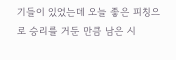기들이 있었는데 오늘 좋은 피칭으로 승리를 거둔 만큼 남은 시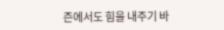즌에서도 힘을 내주기 바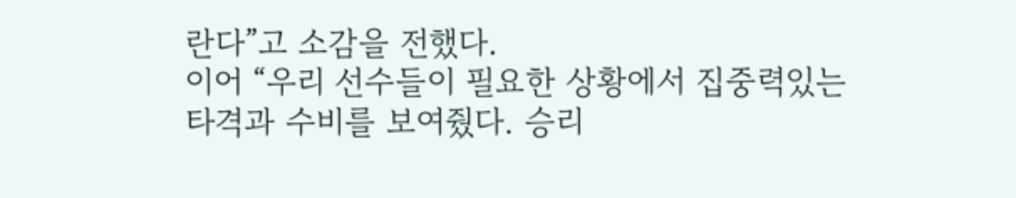란다”고 소감을 전했다.
이어 “우리 선수들이 필요한 상황에서 집중력있는 타격과 수비를 보여줬다. 승리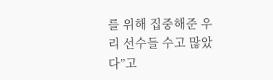를 위해 집중해준 우리 선수들 수고 많았다”고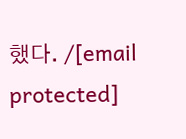했다. /[email protected]